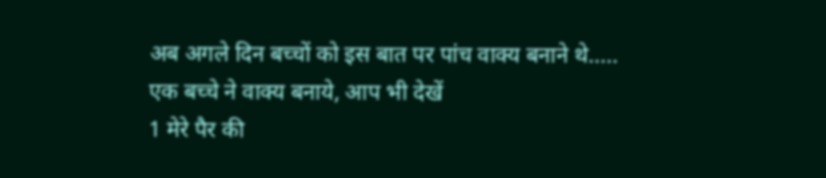अब अगले दिन बच्चों को इस बात पर पांच वाक्य बनाने थे..... एक बच्चे ने वाक्य बनाये, आप भी देखें
1 मेरे पैर की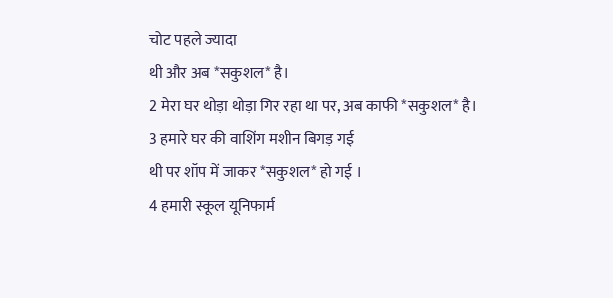चोट पहले ज्यादा
थी और अब *सकुशल* है।
2 मेरा घर थोड़ा थोड़ा गिर रहा था पर, अब काफी *सकुशल* है।
3 हमारे घर की वाशिंग मशीन बिगड़ गई
थी पर शॉप में जाकर *सकुशल* हो गई ।
4 हमारी स्कूल यूनिफार्म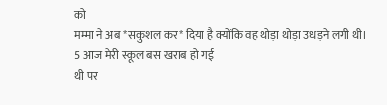को
मम्मा ने अब *सकुशल कर* दिया है क्योंकि वह थोड़ा थोड़ा उधड़ने लगी थी।
5 आज मेरी स्कूल बस खराब हो गई
थी पर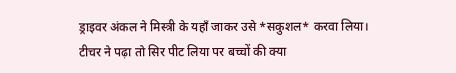ड्राइवर अंकल ने मिस्त्री के यहाँ जाकर उसे *सकुशल* करवा लिया।
टीचर ने पढ़ा तो सिर पीट लिया पर बच्चों की क्या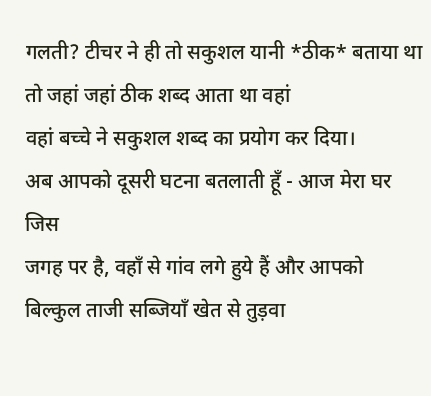गलती? टीचर ने ही तो सकुशल यानी *ठीक* बताया था तो जहां जहां ठीक शब्द आता था वहां
वहां बच्चे ने सकुशल शब्द का प्रयोग कर दिया।
अब आपको दूसरी घटना बतलाती हूँ - आज मेरा घर जिस
जगह पर है, वहाँ से गांव लगे हुये हैं और आपको बिल्कुल ताजी सब्जियाँ खेत से तुड़वा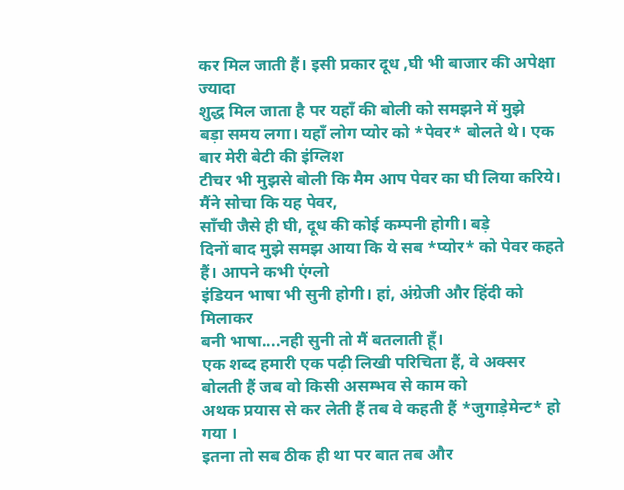कर मिल जाती हैं। इसी प्रकार दूध ,घी भी बाजार की अपेक्षा ज्यादा
शुद्ध मिल जाता है पर यहाँ की बोली को समझने में मुझे
बड़ा समय लगा। यहाँ लोग प्योर को *पेवर* बोलते थे। एक बार मेरी बेटी की इंग्लिश
टीचर भी मुझसे बोली कि मैम आप पेवर का घी लिया करिये। मैंने सोचा कि यह पेवर,
साँची जैसे ही घी, दूध की कोई कम्पनी होगी। बड़े
दिनों बाद मुझे समझ आया कि ये सब *प्योर* को पेवर कहते हैं। आपने कभी एंग्लो
इंडियन भाषा भी सुनी होगी। हां, अंग्रेजी और हिंदी को मिलाकर
बनी भाषा....नही सुनी तो मैं बतलाती हूँ।
एक शब्द हमारी एक पढ़ी लिखी परिचिता हैं, वे अक्सर
बोलती हैं जब वो किसी असम्भव से काम को
अथक प्रयास से कर लेती हैं तब वे कहती हैं *जुगाड़ेमेन्ट* हो गया ।
इतना तो सब ठीक ही था पर बात तब और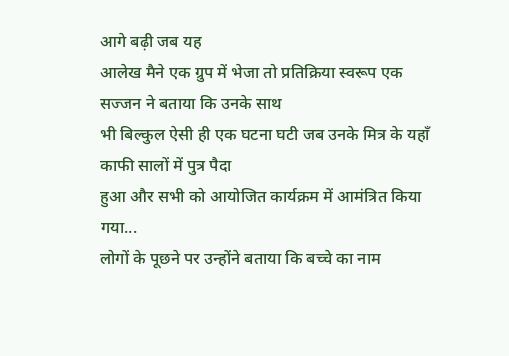आगे बढ़ी जब यह
आलेख मैने एक ग्रुप में भेजा तो प्रतिक्रिया स्वरूप एक सज्जन ने बताया कि उनके साथ
भी बिल्कुल ऐसी ही एक घटना घटी जब उनके मित्र के यहाँ काफी सालों में पुत्र पैदा
हुआ और सभी को आयोजित कार्यक्रम में आमंत्रित किया गया...
लोगों के पूछने पर उन्होंने बताया कि बच्चे का नाम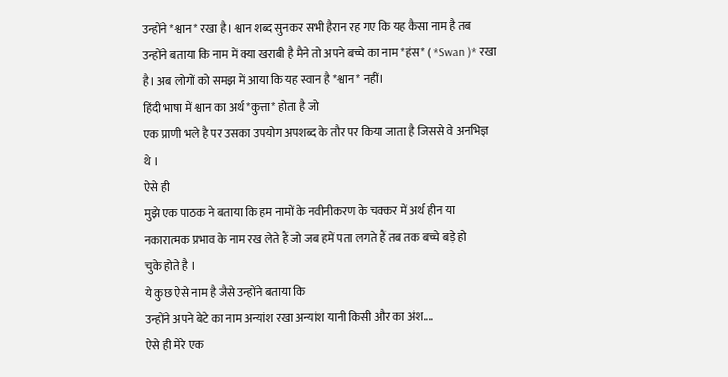उन्होंने *श्वान* रखा है। श्वान शब्द सुनकर सभी हैरान रह गए कि यह कैसा नाम है तब
उन्होंने बताया कि नाम में क्या खराबी है मैने तो अपने बच्चे का नाम *हंस* ( *Swan )* रखा
है। अब लोगों को समझ में आया कि यह स्वान है *श्वान* नहीं।
हिंदी भाषा में श्वान का अर्थ *कुत्ता* होता है जो
एक प्राणी भले है पर उसका उपयोग अपशब्द के तौर पर किया जाता है जिससे वे अनभिज्ञ
थे ।
ऐसे ही
मुझे एक पाठक ने बताया कि हम नामों के नवीनीकरण के चक्कर में अर्थ हीन या
नकारात्मक प्रभाव के नाम रख लेते हैं जो जब हमें पता लगते हैं तब तक बच्चे बड़े हो
चुके होते है ।
ये कुछ ऐसे नाम है जैसे उन्होंने बताया कि
उन्होंने अपने बेटे का नाम अन्यांश रखा अन्यांश यानी किसी और का अंश....
ऐसे ही मेरे एक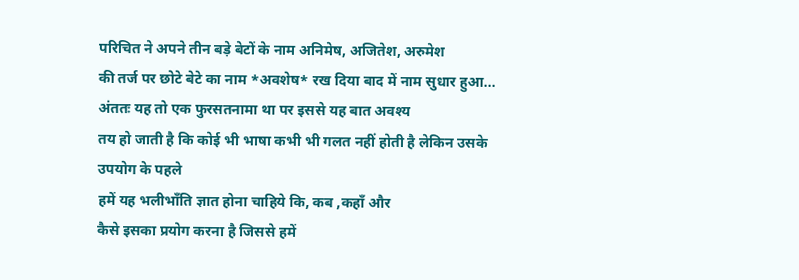परिचित ने अपने तीन बड़े बेटों के नाम अनिमेष, अजितेश, अरुमेश
की तर्ज पर छोटे बेटे का नाम *अवशेष* रख दिया बाद में नाम सुधार हुआ...
अंततः यह तो एक फुरसतनामा था पर इससे यह बात अवश्य
तय हो जाती है कि कोई भी भाषा कभी भी गलत नहीं होती है लेकिन उसके उपयोग के पहले
हमें यह भलीभाँति ज्ञात होना चाहिये कि, कब ,कहाँ और
कैसे इसका प्रयोग करना है जिससे हमें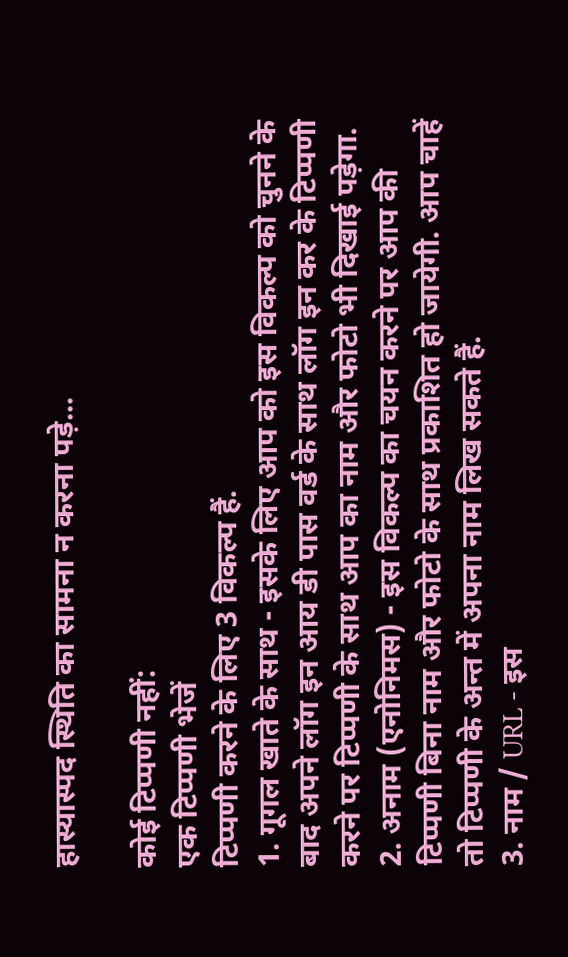हास्यास्पद स्थिति का सामना न करना पड़े...

कोई टिप्पणी नहीं:
एक टिप्पणी भेजें
टिप्पणी करने के लिए 3 विकल्प हैं.
1. गूगल खाते के साथ - इसके लिए आप को इस विकल्प को चुनने के बाद अपने लॉग इन आय डी पास वर्ड के साथ लॉग इन कर के टिप्पणी करने पर टिप्पणी के साथ आप का नाम और फोटो भी दिखाई पड़ेगा.
2. अनाम (एनोनिमस) - इस विकल्प का चयन करने पर आप की टिप्पणी बिना नाम और फोटो के साथ प्रकाशित हो जायेगी. आप चाहें तो टिप्पणी के अन्त में अपना नाम लिख सकते हैं.
3. नाम / URL - इस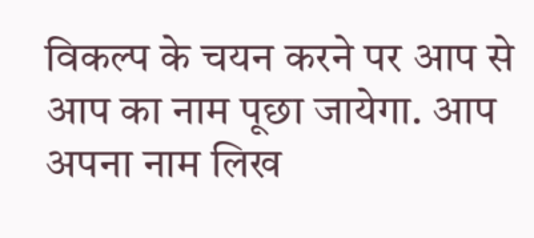विकल्प के चयन करने पर आप से आप का नाम पूछा जायेगा. आप अपना नाम लिख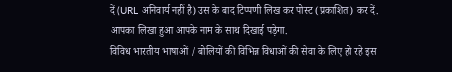दें (URL अनिवार्य नहीं है) उस के बाद टिप्पणी लिख कर पोस्ट (प्रकाशित) कर दें. आपका लिखा हुआ आपके नाम के साथ दिखाई पड़ेगा.
विविध भारतीय भाषाओं / बोलियों की विभिन्न विधाओं की सेवा के लिए हो रहे इस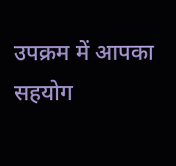उपक्रम में आपका सहयोग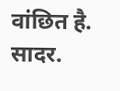वांछित है. सादर.